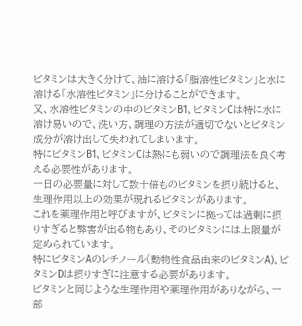ビタミンは大きく分けて、油に溶ける「脂溶性ビタミン」と水に溶ける「水溶性ビタミン」に分けることができます。
又、水溶性ビタミンの中のビタミンB1、ビタミンCは特に水に溶け易いので、洗い方、調理の方法が適切でないとビタミン成分が溶け出して失われてしまいます。
特にビタミンB1、ビタミンCは熱にも弱いので調理法を良く考える必要性があります。
一日の必要量に対して数十倍ものビタミンを摂り続けると、生理作用以上の効果が現れるビタミンがあります。
これを薬理作用と呼びますが、ビタミンに拠っては過剰に摂りすぎると弊害が出る物もあり、そのビタミンには上限量が定められています。
特にビタミンAのレチノール(動物性食品由来のビタミンA)、ビタミンDは摂りすぎに注意する必要があります。
ビタミンと同じような生理作用や薬理作用がありながら、一部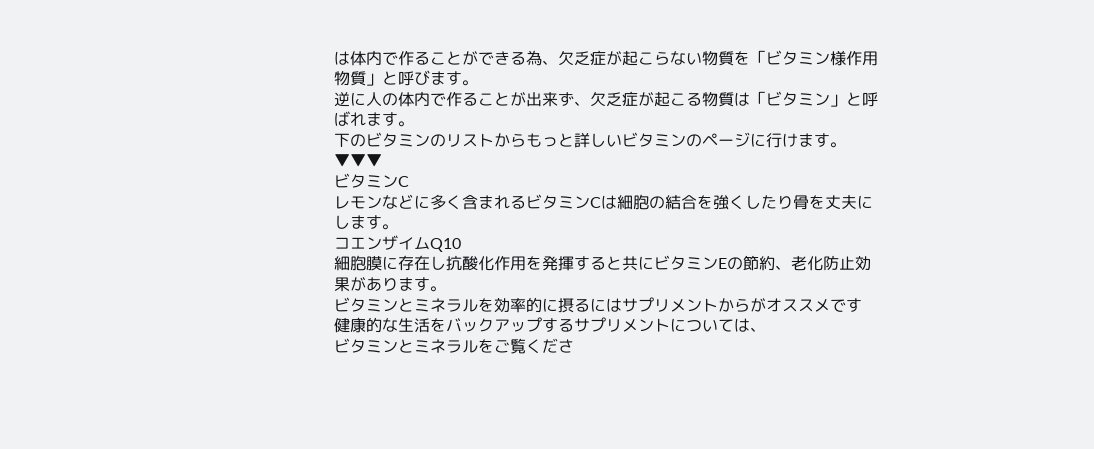は体内で作ることができる為、欠乏症が起こらない物質を「ビタミン様作用物質」と呼びます。
逆に人の体内で作ることが出来ず、欠乏症が起こる物質は「ビタミン」と呼ばれます。
下のビタミンのリストからもっと詳しいビタミンのページに行けます。
▼▼▼
ビタミンC
レモンなどに多く含まれるビタミンCは細胞の結合を強くしたり骨を丈夫にします。
コエンザイムQ10
細胞膜に存在し抗酸化作用を発揮すると共にビタミンEの節約、老化防止効果があります。
ビタミンとミネラルを効率的に摂るにはサプリメントからがオススメです
健康的な生活をバックアップするサプリメントについては、
ビタミンとミネラルをご覧くださ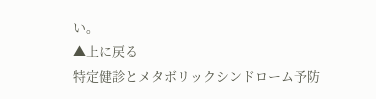い。
▲上に戻る
特定健診とメタボリックシンドローム予防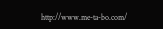http://www.me-ta-bo.com/